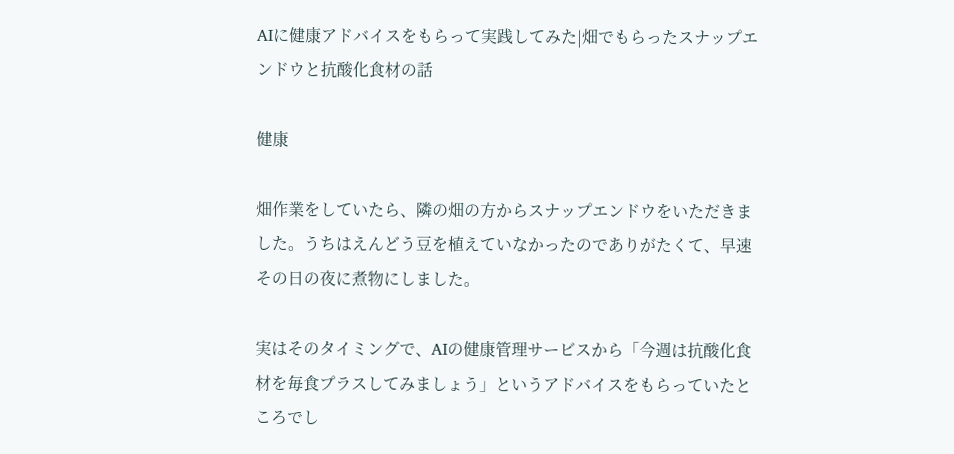AIに健康アドバイスをもらって実践してみた|畑でもらったスナップエンドウと抗酸化食材の話

健康

畑作業をしていたら、隣の畑の方からスナップエンドウをいただきました。うちはえんどう豆を植えていなかったのでありがたくて、早速その日の夜に煮物にしました。

実はそのタイミングで、AIの健康管理サービスから「今週は抗酸化食材を毎食プラスしてみましょう」というアドバイスをもらっていたところでし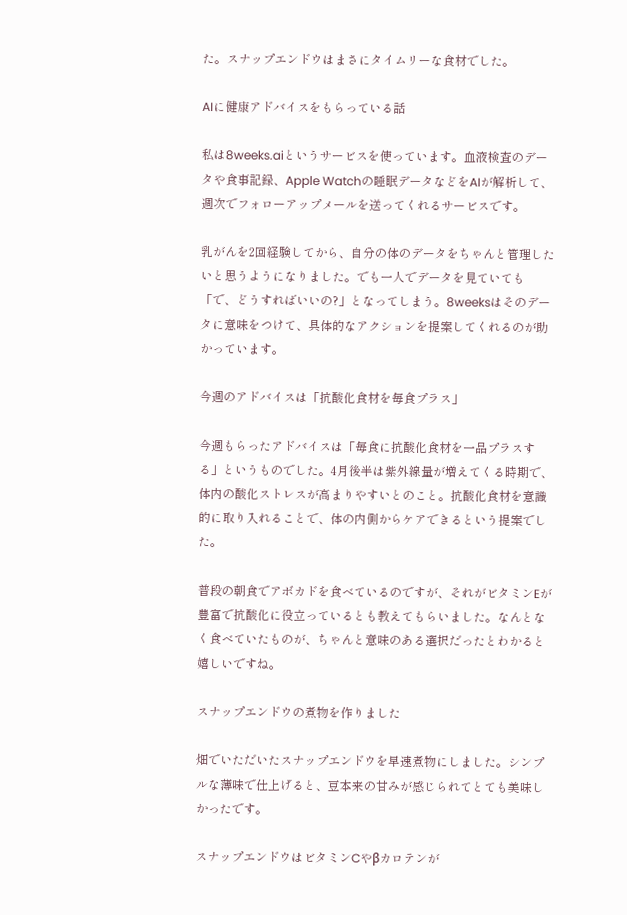た。スナップエンドウはまさにタイムリーな食材でした。

AIに健康アドバイスをもらっている話

私は8weeks.aiというサービスを使っています。血液検査のデータや食事記録、Apple Watchの睡眠データなどをAIが解析して、週次でフォローアップメールを送ってくれるサービスです。

乳がんを2回経験してから、自分の体のデータをちゃんと管理したいと思うようになりました。でも一人でデータを見ていても「で、どうすればいいの?」となってしまう。8weeksはそのデータに意味をつけて、具体的なアクションを提案してくれるのが助かっています。

今週のアドバイスは「抗酸化食材を毎食プラス」

今週もらったアドバイスは「毎食に抗酸化食材を一品プラスする」というものでした。4月後半は紫外線量が増えてくる時期で、体内の酸化ストレスが高まりやすいとのこと。抗酸化食材を意識的に取り入れることで、体の内側からケアできるという提案でした。

普段の朝食でアボカドを食べているのですが、それがビタミンEが豊富で抗酸化に役立っているとも教えてもらいました。なんとなく食べていたものが、ちゃんと意味のある選択だったとわかると嬉しいですね。

スナップエンドウの煮物を作りました

畑でいただいたスナップエンドウを早速煮物にしました。シンプルな薄味で仕上げると、豆本来の甘みが感じられてとても美味しかったです。

スナップエンドウはビタミンCやβカロテンが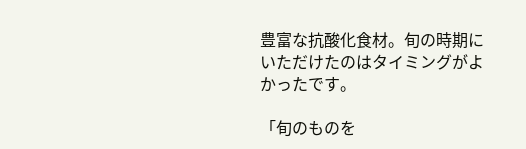豊富な抗酸化食材。旬の時期にいただけたのはタイミングがよかったです。

「旬のものを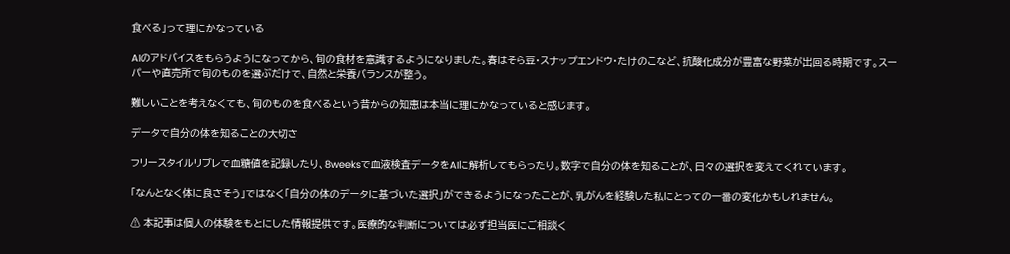食べる」って理にかなっている

AIのアドバイスをもらうようになってから、旬の食材を意識するようになりました。春はそら豆・スナップエンドウ・たけのこなど、抗酸化成分が豊富な野菜が出回る時期です。スーパーや直売所で旬のものを選ぶだけで、自然と栄養バランスが整う。

難しいことを考えなくても、旬のものを食べるという昔からの知恵は本当に理にかなっていると感じます。

データで自分の体を知ることの大切さ

フリースタイルリブレで血糖値を記録したり、8weeksで血液検査データをAIに解析してもらったり。数字で自分の体を知ることが、日々の選択を変えてくれています。

「なんとなく体に良さそう」ではなく「自分の体のデータに基づいた選択」ができるようになったことが、乳がんを経験した私にとっての一番の変化かもしれません。

⚠ 本記事は個人の体験をもとにした情報提供です。医療的な判断については必ず担当医にご相談く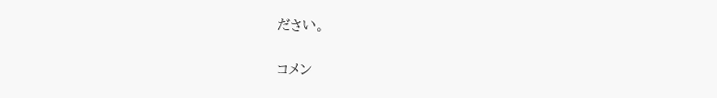ださい。

コメン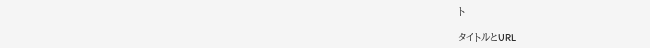ト

タイトルとURL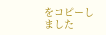をコピーしました